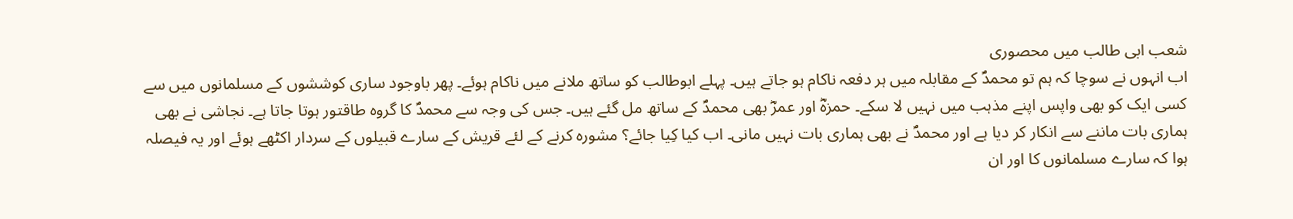شعب ابی طالب میں محصوری
اب انہوں نے سوچا کہ ہم تو محمدؐ کے مقابلہ میں ہر دفعہ ناکام ہو جاتے ہیں۔ پہلے ابوطالب کو ساتھ ملانے میں ناکام ہوئے۔ پھر باوجود ساری کوششوں کے مسلمانوں میں سے کسی ایک کو بھی واپس اپنے مذہب میں نہیں لا سکے۔ حمزہؓ اور عمرؓ بھی محمدؐ کے ساتھ مل گئے ہیں۔ جس کی وجہ سے محمدؐ کا گروہ طاقتور ہوتا جاتا ہے۔ نجاشی نے بھی ہماری بات ماننے سے انکار کر دیا ہے اور محمدؐ نے بھی ہماری بات نہیں مانی۔ اب کیا کِیا جائے؟ مشورہ کرنے کے لئے قریش کے سارے قبیلوں کے سردار اکٹھے ہوئے اور یہ فیصلہ ہوا کہ سارے مسلمانوں کا اور ان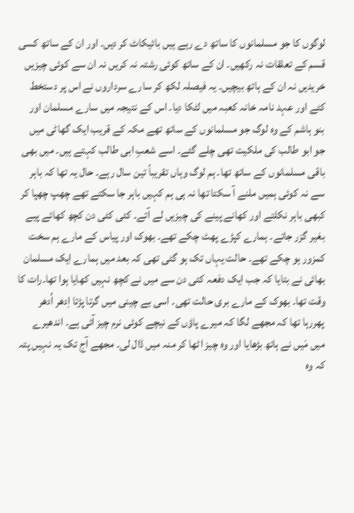لوگوں کا جو مسلمانوں کا ساتھ دے رہے ہیں بائیکاٹ کر دیں۔ اور ان کے ساتھ کسی قسم کے تعلقات نہ رکھیں۔ ان کے ساتھ کوئی رشتہ نہ کریں نہ ان سے کوئی چیزیں خریدیں نہ ان کے ہاتھ بیچیں۔ یہ فیصلہ لکھ کر سارے سرداروں نے اس پر دستخط کئے اور عہد نامہ خانہ کعبہ میں لٹکا دیا۔ اس کے نتیجہ میں سارے مسلمان اور بنو ہاشم کے وہ لوگ جو مسلمانوں کے ساتھ تھے مکہ کے قریب ایک گھاٹی میں جو ابو طالب کی ملکیت تھی چلے گئے۔ اسے شعبِ ابی طالب کہتے ہیں۔ میں بھی باقی مسلمانوں کے ساتھ تھا۔ ہم لوگ وہاں تقریباً تین سال رہے۔ حال یہ تھا کہ باہر سے نہ کوئی ہمیں ملنے آ سکتا تھا نہ ہی ہم کہیں باہر جا سکتے تھے چھپ چھپا کر کبھی باہر نکلتے اور کھانے پینے کی چیزیں لے آتے۔ کئی کئی دن کچھ کھائے پیے بغیر گزر جاتے۔ ہمارے کپڑے پھٹ چکے تھے۔ بھوک اور پیاس کے مارے ہم سخت کمزور ہو چکے تھے۔ حالت یہاں تک ہو گئی تھی کہ بعد میں ہمارے ایک مسلمان بھائی نے بتایا کہ جب ایک دفعہ کئی دن سے میں نے کچھ نہیں کھایا ہوا تھا۔رات کا وقت تھا۔ بھوک کے مارے بری حالت تھی۔ اسی بے چینی میں گرتا پڑتا اِدھر اُدھر پھررہا تھا کہ مجھے لگا کہ میرے پاؤں کے نیچے کوئی نرم چیز آئی ہے۔ اندھیرے میں مَیں نے ہاتھ بڑھایا اور وہ چیز اٹھا کر منہ میں ڈال لی۔ مجھے آج تک یہ نہیں پتہ کہ وہ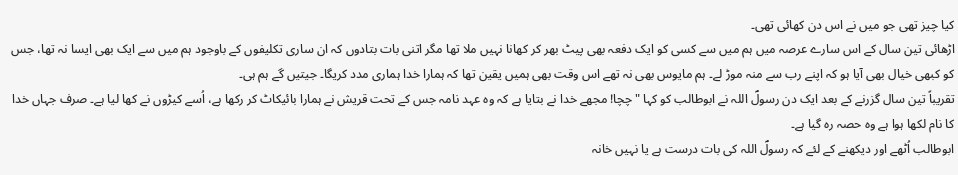کیا چیز تھی جو میں نے اس دن کھائی تھی۔
اڑھائی تین سال کے اس سارے عرصہ میں ہم میں سے کسی کو ایک دفعہ بھی پیٹ بھر کر کھانا نہیں ملا تھا مگر اتنی بات بتادوں کہ ان ساری تکلیفوں کے باوجود ہم میں سے ایک بھی ایسا نہ تھا، جس کو کبھی خیال بھی آیا ہو کہ اپنے رب سے منہ موڑ لے۔ ہم مایوس بھی نہ تھے اس وقت بھی ہمیں یقین تھا کہ ہمارا خدا ہماری مدد کریگا۔ جیتیں گے ہم ہی۔
تقریباً تین سال گزرنے کے بعد ایک دن رسولؐ اللہ نے ابوطالب کو کہا "چچا! مجھے خدا نے بتایا ہے کہ وہ عہد نامہ جس کے تحت قریش نے ہمارا بائیکاٹ کر رکھا ہے، اُسے کیڑوں نے کھا لیا ہے۔ صرف جہاں خدا کا نام لکھا ہوا ہے وہ حصہ رہ گیا ہے۔
ابوطالب اُٹھے اور دیکھنے کے لئے کہ رسولؐ اللہ کی بات درست ہے یا نہیں خانہ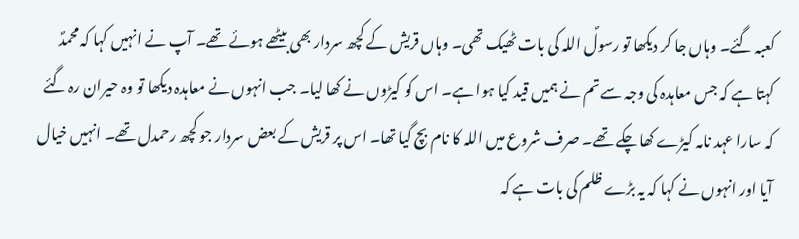کعبہ گئے۔ وہاں جا کر دیکھا تو رسولؐ اللہ کی بات ٹھیک تھی۔ وہاں قریش کے کچھ سردار بھی بیٹھے ہوئے تھے۔ آپ نے انہیں کہا کہ محمدؐ کہتا ہے کہ جس معاہدہ کی وجہ سے تم نے ہمیں قید کیا ہوا ہے۔ اس کو کیڑوں نے کھا لیا۔ جب انہوں نے معاہدہ دیکھا تو وہ حیران رہ گئے کہ سارا عہد نامہ کیڑے کھا چکے تھے۔ صرف شروع میں اللہ کا نام بچ گیا تھا۔ اس پر قریش کے بعض سردار جو کچھ رحمدل تھے۔ انہیں خیال آیا اور انہوں نے کہا کہ یہ بڑے ظلم کی بات ہے کہ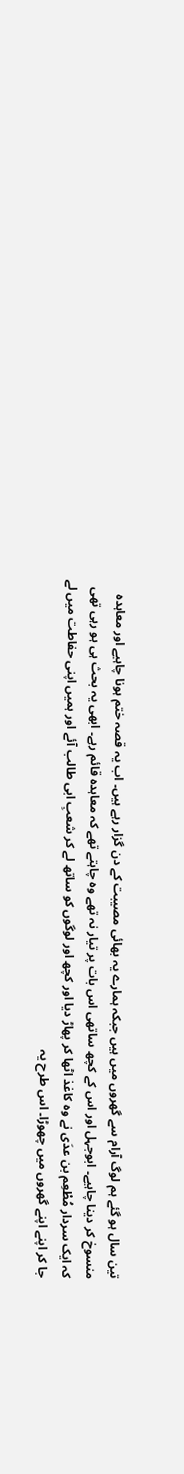تین سال ہو گئے ہم لوگ آرام سے گھروں میں ہیں جبکہ ہمارے یہ بھائی مصیبت کے دن گزار رہے ہیں۔ اب یہ قصہ ختم ہونا چاہیے اور معاہدہ منسوخ کر دینا چاہیے۔ ابوجہل اور اس کے کچھ ساتھی اس بات پر تیار نہ تھے وہ چاہتے تھے کہ معاہدہ قائم رہے۔ ابھی یہ بحث ہی ہو رہی تھی کہ ایک سردار مُطْعِم بن عدَی نے وہ کاغذ اٹھا کر پھاڑ دیا اور کچھ اور لوگوں کو ساتھ لے کر شعبِ ابی طالب آئے اور ہمیں اپنی حفاطت میں لے جا کر اپنے اپنے گھروں میں چھوڑا۔ اس طرح یہ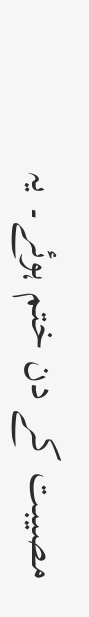مصیبت کے دن ختم ہوئے۔ یہ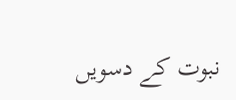نبوت کے دسویں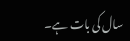سال کی بات ہے۔